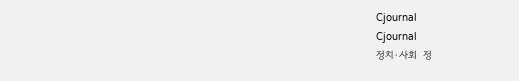Cjournal
Cjournal
정치·사회  정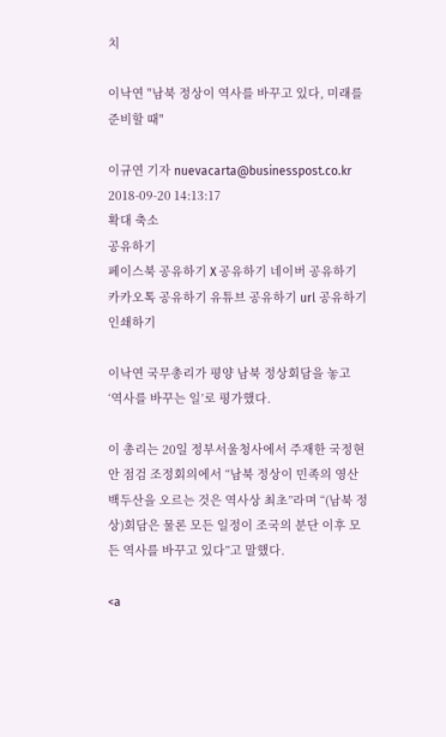치

이낙연 "남북 정상이 역사를 바꾸고 있다, 미래를 준비할 때"

이규연 기자 nuevacarta@businesspost.co.kr 2018-09-20 14:13:17
확대 축소
공유하기
페이스북 공유하기 X 공유하기 네이버 공유하기 카카오톡 공유하기 유튜브 공유하기 url 공유하기 인쇄하기

이낙연 국무총리가 평양 남북 정상회담을 놓고 ‘역사를 바꾸는 일’로 평가했다.

이 총리는 20일 정부서울청사에서 주재한 국정현안 점검 조정회의에서 “남북 정상이 민족의 영산 백두산을 오르는 것은 역사상 최초”라며 “(남북 정상)회담은 물론 모든 일정이 조국의 분단 이후 모든 역사를 바꾸고 있다”고 말했다.

<a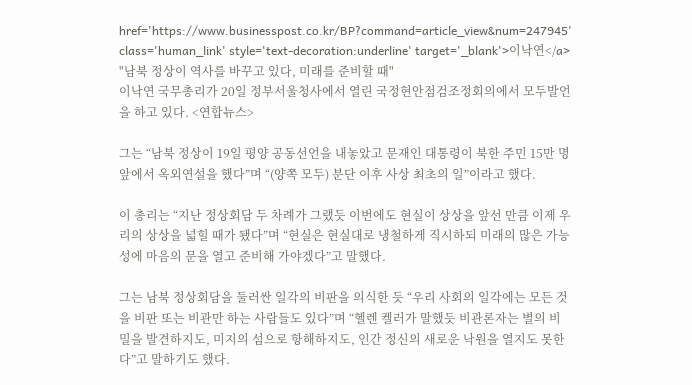href='https://www.businesspost.co.kr/BP?command=article_view&num=247945' class='human_link' style='text-decoration:underline' target='_blank'>이낙연</a> "남북 정상이 역사를 바꾸고 있다, 미래를 준비할 때"
이낙연 국무총리가 20일 정부서울청사에서 열린 국정현안점검조정회의에서 모두발언을 하고 있다. <연합뉴스>

그는 “남북 정상이 19일 평양 공동선언을 내놓았고 문재인 대통령이 북한 주민 15만 명 앞에서 옥외연설을 했다”며 “(양쪽 모두) 분단 이후 사상 최초의 일”이라고 했다.

이 총리는 “지난 정상회담 두 차례가 그랬듯 이번에도 현실이 상상을 앞선 만큼 이제 우리의 상상을 넓힐 때가 됐다”며 “현실은 현실대로 냉철하게 직시하되 미래의 많은 가능성에 마음의 문을 열고 준비해 가야겠다”고 말했다.

그는 남북 정상회담을 둘러싼 일각의 비판을 의식한 듯 “우리 사회의 일각에는 모든 것을 비판 또는 비관만 하는 사람들도 있다”며 “헬렌 켈러가 말했듯 비관론자는 별의 비밀을 발견하지도, 미지의 섬으로 항해하지도, 인간 정신의 새로운 낙원을 열지도 못한다”고 말하기도 했다.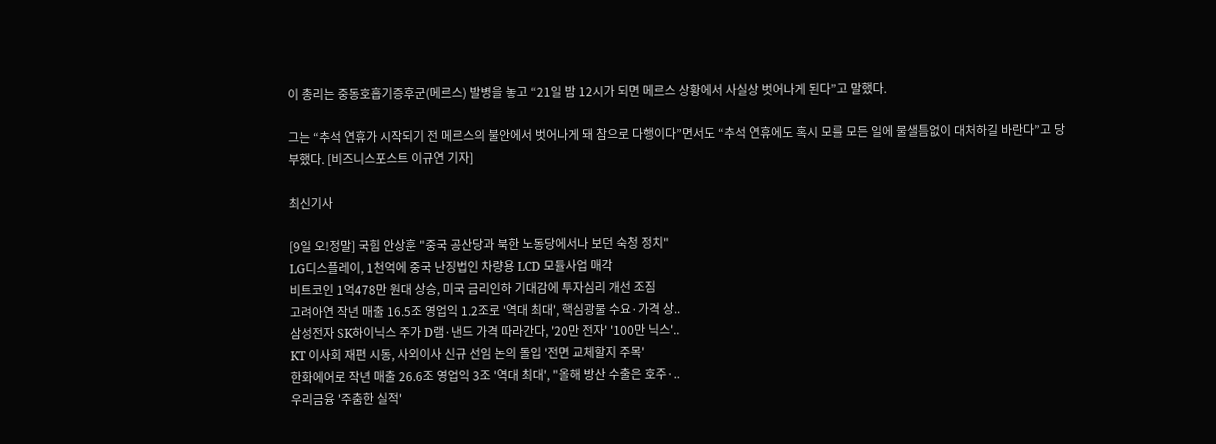이 총리는 중동호흡기증후군(메르스) 발병을 놓고 “21일 밤 12시가 되면 메르스 상황에서 사실상 벗어나게 된다”고 말했다.

그는 “추석 연휴가 시작되기 전 메르스의 불안에서 벗어나게 돼 참으로 다행이다”면서도 “추석 연휴에도 혹시 모를 모든 일에 물샐틈없이 대처하길 바란다”고 당부했다. [비즈니스포스트 이규연 기자]

최신기사

[9일 오!정말] 국힘 안상훈 "중국 공산당과 북한 노동당에서나 보던 숙청 정치"
LG디스플레이, 1천억에 중국 난징법인 차량용 LCD 모듈사업 매각
비트코인 1억478만 원대 상승, 미국 금리인하 기대감에 투자심리 개선 조짐
고려아연 작년 매출 16.5조 영업익 1.2조로 '역대 최대', 핵심광물 수요·가격 상..
삼성전자 SK하이닉스 주가 D램·낸드 가격 따라간다, '20만 전자' '100만 닉스'..
KT 이사회 재편 시동, 사외이사 신규 선임 논의 돌입 '전면 교체할지 주목'
한화에어로 작년 매출 26.6조 영업익 3조 '역대 최대', "올해 방산 수출은 호주·..
우리금융 '주춤한 실적'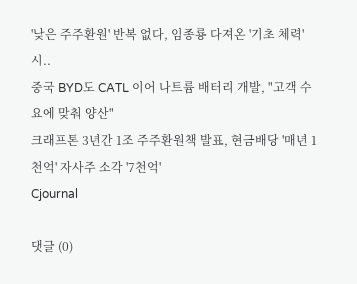'낮은 주주환원' 반복 없다, 임종룡 다져온 '기초 체력' 시..
중국 BYD도 CATL 이어 나트륨 배터리 개발, "고객 수요에 맞춰 양산"
크래프톤 3년간 1조 주주환원책 발표, 현금배당 '매년 1천억' 자사주 소각 '7천억'
Cjournal

댓글 (0)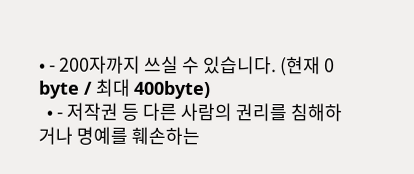• - 200자까지 쓰실 수 있습니다. (현재 0 byte / 최대 400byte)
  • - 저작권 등 다른 사람의 권리를 침해하거나 명예를 훼손하는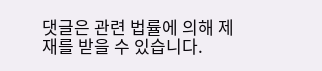댓글은 관련 법률에 의해 제재를 받을 수 있습니다.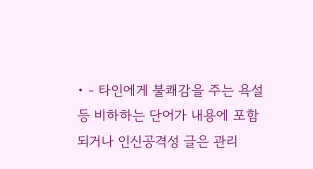• - 타인에게 불쾌감을 주는 욕설 등 비하하는 단어가 내용에 포함되거나 인신공격성 글은 관리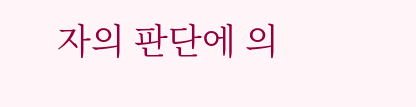자의 판단에 의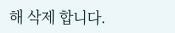해 삭제 합니다.